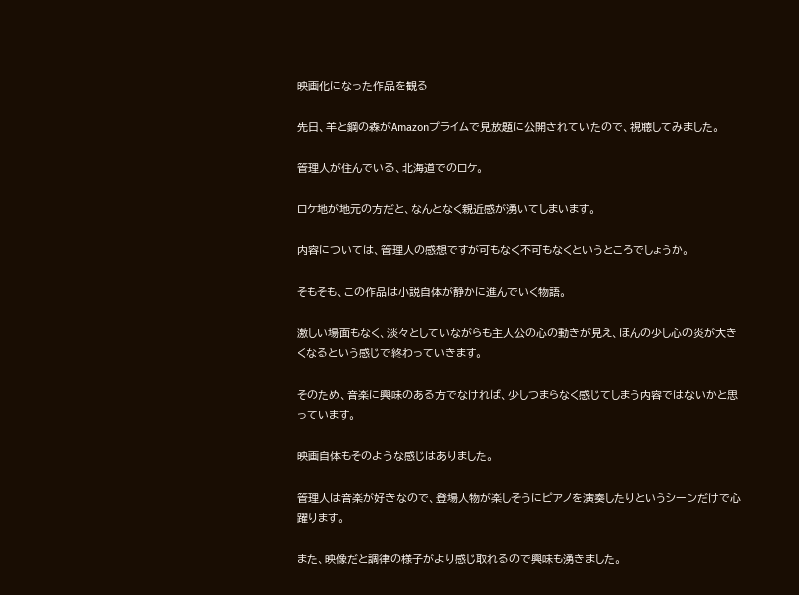映画化になった作品を観る

先日、羊と鋼の森がAmazonプライムで見放題に公開されていたので、視聴してみました。

管理人が住んでいる、北海道でのロケ。

ロケ地が地元の方だと、なんとなく親近感が湧いてしまいます。

内容については、管理人の感想ですが可もなく不可もなくというところでしょうか。

そもそも、この作品は小説自体が静かに進んでいく物語。

激しい場面もなく、淡々としていながらも主人公の心の動きが見え、ほんの少し心の炎が大きくなるという感じで終わっていきます。

そのため、音楽に興味のある方でなければ、少しつまらなく感じてしまう内容ではないかと思っています。

映画自体もそのような感じはありました。

管理人は音楽が好きなので、登場人物が楽しそうにピアノを演奏したりというシーンだけで心躍ります。

また、映像だと調律の様子がより感じ取れるので興味も湧きました。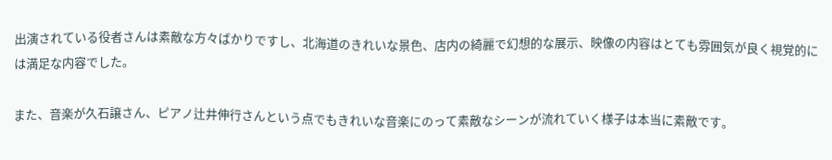出演されている役者さんは素敵な方々ばかりですし、北海道のきれいな景色、店内の綺麗で幻想的な展示、映像の内容はとても雰囲気が良く視覚的には満足な内容でした。

また、音楽が久石譲さん、ピアノ辻井伸行さんという点でもきれいな音楽にのって素敵なシーンが流れていく様子は本当に素敵です。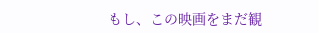もし、この映画をまだ観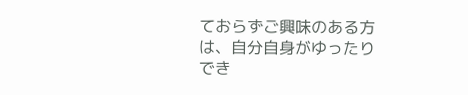ておらずご興味のある方は、自分自身がゆったりでき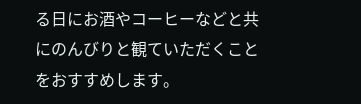る日にお酒やコーヒーなどと共にのんびりと観ていただくことをおすすめします。